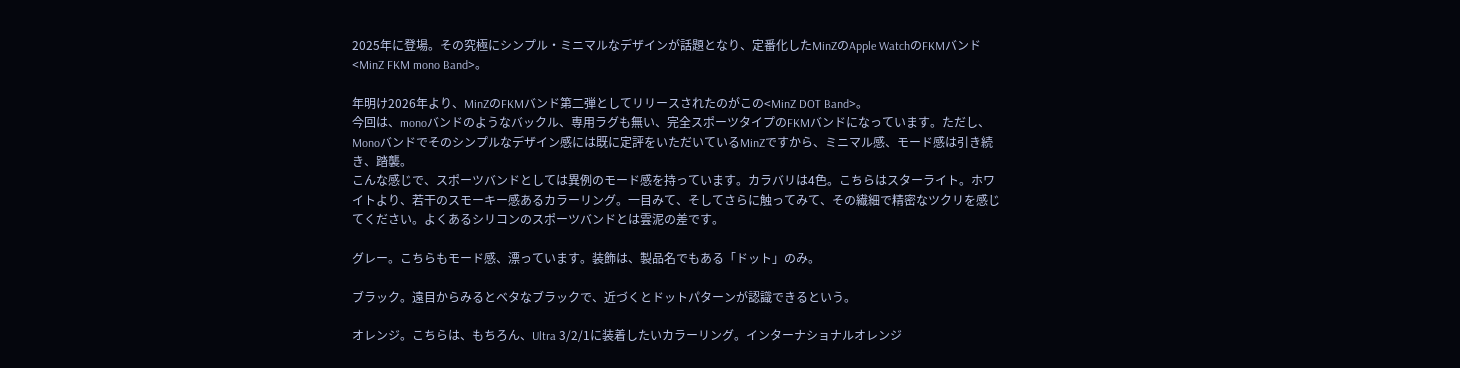2025年に登場。その究極にシンプル・ミニマルなデザインが話題となり、定番化したMinZのApple WatchのFKMバンド<MinZ FKM mono Band>。

年明け2026年より、MinZのFKMバンド第二弾としてリリースされたのがこの<MinZ DOT Band>。
今回は、monoバンドのようなバックル、専用ラグも無い、完全スポーツタイプのFKMバンドになっています。ただし、Monoバンドでそのシンプルなデザイン感には既に定評をいただいているMinZですから、ミニマル感、モード感は引き続き、踏襲。
こんな感じで、スポーツバンドとしては異例のモード感を持っています。カラバリは4色。こちらはスターライト。ホワイトより、若干のスモーキー感あるカラーリング。一目みて、そしてさらに触ってみて、その繊細で精密なツクリを感じてください。よくあるシリコンのスポーツバンドとは雲泥の差です。

グレー。こちらもモード感、漂っています。装飾は、製品名でもある「ドット」のみ。

ブラック。遠目からみるとベタなブラックで、近づくとドットパターンが認識できるという。

オレンジ。こちらは、もちろん、Ultra 3/2/1に装着したいカラーリング。インターナショナルオレンジ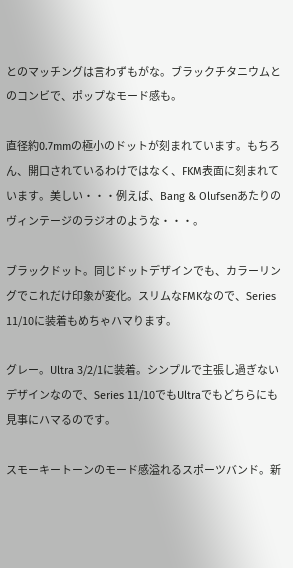とのマッチングは言わずもがな。ブラックチタニウムとのコンビで、ポップなモード感も。

直径約0.7mmの極小のドットが刻まれています。もちろん、開口されているわけではなく、FKM表面に刻まれています。美しい・・・例えば、Bang & Olufsenあたりのヴィンテージのラジオのような・・・。

ブラックドット。同じドットデザインでも、カラーリングでこれだけ印象が変化。スリムなFMKなので、Series 11/10に装着もめちゃハマります。

グレー。Ultra 3/2/1に装着。シンプルで主張し過ぎないデザインなので、Series 11/10でもUltraでもどちらにも見事にハマるのです。

スモーキートーンのモード感溢れるスポーツバンド。新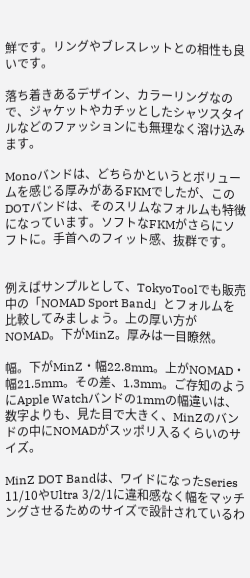鮮です。リングやブレスレットとの相性も良いです。

落ち着きあるデザイン、カラーリングなので、ジャケットやカチッとしたシャツスタイルなどのファッションにも無理なく溶け込みます。

Monoバンドは、どちらかというとボリュームを感じる厚みがあるFKMでしたが、このDOTバンドは、そのスリムなフォルムも特徴になっています。ソフトなFKMがさらにソフトに。手首へのフィット感、抜群です。


例えばサンプルとして、TokyoToolでも販売中の「NOMAD Sport Band」とフォルムを比較してみましょう。上の厚い方がNOMAD。下がMinZ。厚みは一目瞭然。

幅。下がMinZ・幅22.8mm。上がNOMAD・幅21.5mm。その差、1.3mm。ご存知のようにApple Watchバンドの1mmの幅違いは、数字よりも、見た目で大きく、MinZのバンドの中にNOMADがスッポリ入るくらいのサイズ。

MinZ DOT Bandは、ワイドになったSeries 11/10やUltra 3/2/1に違和感なく幅をマッチングさせるためのサイズで設計されているわ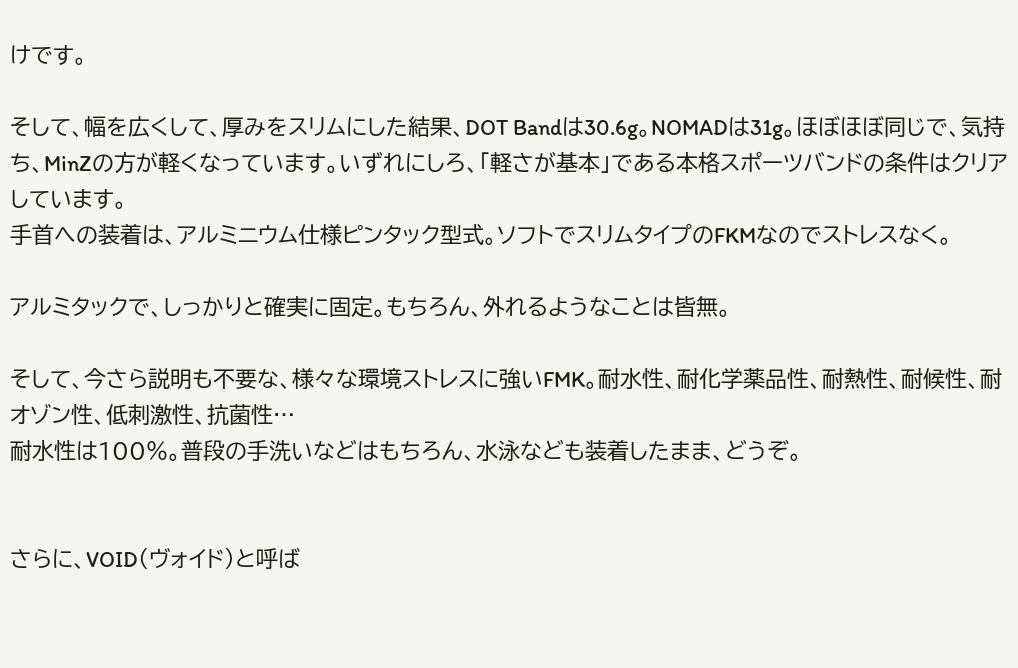けです。

そして、幅を広くして、厚みをスリムにした結果、DOT Bandは30.6g。NOMADは31g。ほぼほぼ同じで、気持ち、MinZの方が軽くなっています。いずれにしろ、「軽さが基本」である本格スポーツバンドの条件はクリアしています。
手首への装着は、アルミニウム仕様ピンタック型式。ソフトでスリムタイプのFKMなのでストレスなく。

アルミタックで、しっかりと確実に固定。もちろん、外れるようなことは皆無。

そして、今さら説明も不要な、様々な環境ストレスに強いFMK。耐水性、耐化学薬品性、耐熱性、耐候性、耐オゾン性、低刺激性、抗菌性…
耐水性は100%。普段の手洗いなどはもちろん、水泳なども装着したまま、どうぞ。


さらに、VOID(ヴォイド)と呼ば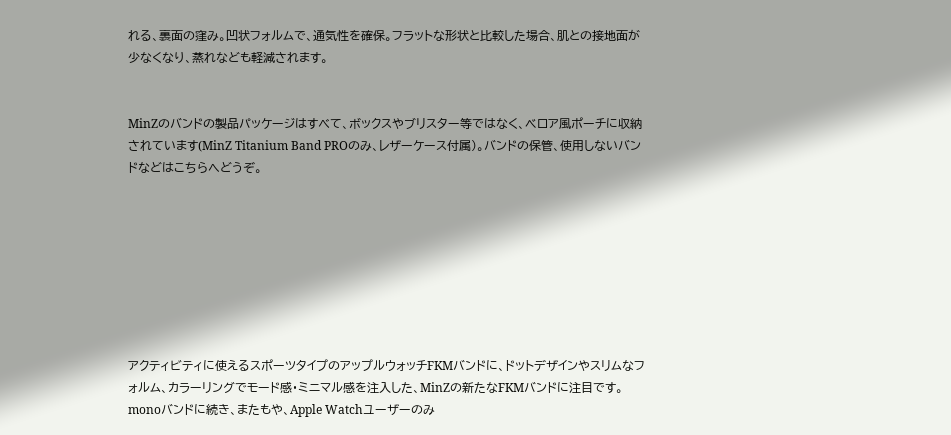れる、裏面の窪み。凹状フォルムで、通気性を確保。フラットな形状と比較した場合、肌との接地面が少なくなり、蒸れなども軽減されます。


MinZのバンドの製品パッケージはすべて、ボックスやブリスター等ではなく、ベロア風ポーチに収納されています(MinZ Titanium Band PROのみ、レザーケース付属)。バンドの保管、使用しないバンドなどはこちらへどうぞ。








アクティビティに使えるスポーツタイプのアップルウォッチFKMバンドに、ドットデザインやスリムなフォルム、カラーリングでモード感・ミニマル感を注入した、MinZの新たなFKMバンドに注目です。monoバンドに続き、またもや、Apple Watchユーザーのみ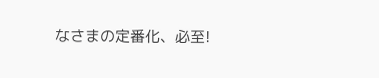なさまの定番化、必至!